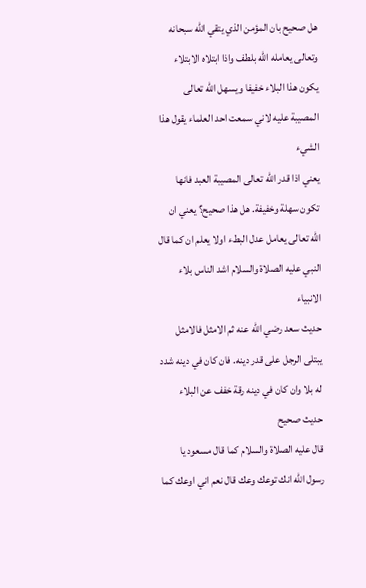هل صحيح بان المؤمن الذي يتقي الله سبحانه وتعالى يعامله الله بلطف واذا ابتلاه الابتلاء يكون هذا البلاء خفيفا ويسهل الله تعالى المصيبة عليه لاني سمعت احد العلماء يقول هذا الشيء
يعني اذا قدر الله تعالى المصيبة العبد فانها تكون سهلة وخفيفة. هل هذا صحيح؟ يعني ان الله تعالى يعامل عدل البطء اولا يعلم ان كما قال النبي عليه الصلاة والسلام اشد الناس بلاء الانبياء
حديث سعد رضي الله عنه ثم الامثل فالامثل يبتلى الرجل على قدر دينه. فان كان في دينه شدد له بلا وان كان في دينه رقة خفف عن البلاء حديث صحيح
قال عليه الصلاة والسلام كما قال مسعود يا رسول الله انك توعك وعك قال نعم اني اوعك كما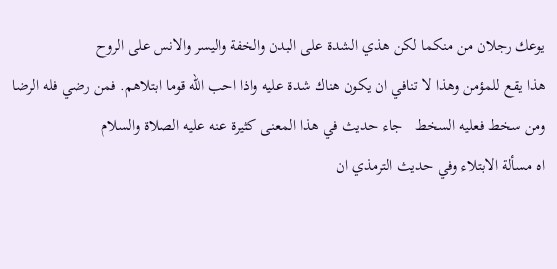يوعك رجلان من منكما لكن هذي الشدة على البدن والخفة واليسر والانس على الروح
هذا يقع للمؤمن وهذا لا تنافي ان يكون هناك شدة عليه واذا احب الله قوما ابتلاهم. فمن رضي فله الرضا ومن سخط فعليه السخط   جاء حديث في هذا المعنى كثيرة عنه عليه الصلاة والسلام
اه مسألة الابتلاء وفي حديث الترمذي ان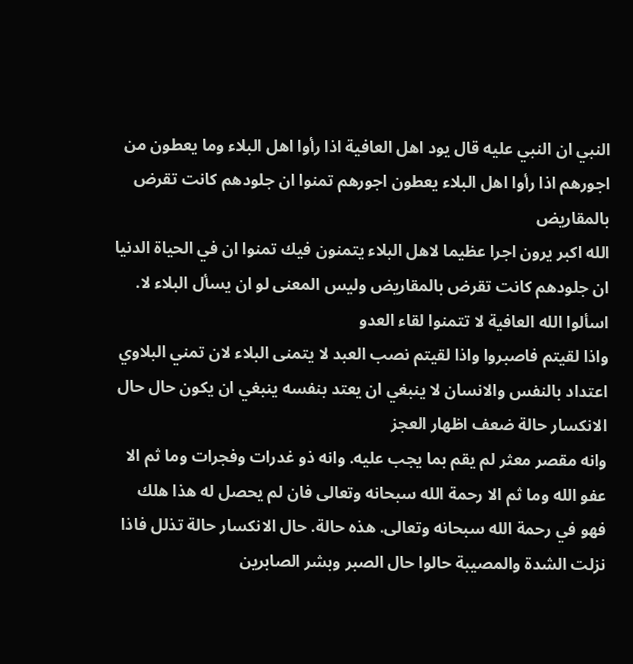النبي ان النبي عليه قال يود اهل العافية اذا رأوا اهل البلاء وما يعطون من اجورهم اذا رأوا اهل البلاء يعطون اجورهم تمنوا ان جلودهم كانت تقرض بالمقاريض
الله اكبر يرون اجرا عظيما لاهل البلاء يتمنون فيك تمنوا ان في الحياة الدنيا ان جلودهم كانت تقرض بالمقاريض وليس المعنى لو ان يسأل البلاء لا. اسألوا الله العافية لا تتمنوا لقاء العدو
واذا لقيتم فاصبروا واذا لقيتم نصب العبد لا يتمنى البلاء لان تمني البلاوي اعتداد بالنفس والانسان لا ينبغي ان يعتد بنفسه ينبغي ان يكون حال حال الانكسار حالة ضعف اظهار العجز
وانه مقصر معثر لم يقم بما يجب عليه. وانه ذو غدرات وفجرات وما ثم الا عفو الله وما ثم الا رحمة الله سبحانه وتعالى فان لم يحصل له هذا هلك
فهو في رحمة الله سبحانه وتعالى. هذه حالة. حال الانكسار حالة تذلل فاذا نزلت الشدة والمصيبة حالوا حال الصبر وبشر الصابرين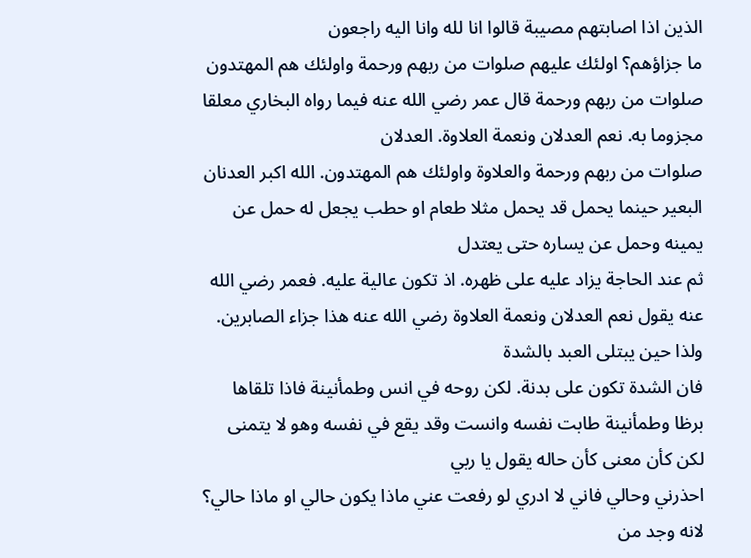الذين اذا اصابتهم مصيبة قالوا انا لله وانا اليه راجعون
ما جزاؤهم؟ اولئك عليهم صلوات من ربهم ورحمة واولئك هم المهتدون صلوات من ربهم ورحمة قال عمر رضي الله عنه فيما رواه البخاري معلقا مجزوما به. نعم العدلان ونعمة العلاوة. العدلان
صلوات من ربهم ورحمة والعلاوة واولئك هم المهتدون. الله اكبر العدنان البعير حينما يحمل قد يحمل مثلا طعام او حطب يجعل له حمل عن يمينه وحمل عن يساره حتى يعتدل
ثم عند الحاجة يزاد عليه على ظهره. اذ تكون عالية عليه. فعمر رضي الله عنه يقول نعم العدلان ونعمة العلاوة رضي الله عنه هذا جزاء الصابرين. ولذا حين يبتلى العبد بالشدة
فان الشدة تكون على بدنة. لكن روحه في انس وطمأنينة فاذا تلقاها برظا وطمأنينة طابت نفسه وانست وقد يقع في نفسه وهو لا يتمنى لكن كأن معنى كأن حاله يقول يا ربي
احذرني وحالي فاني لا ادري لو رفعت عني ماذا يكون حالي او ماذا حالي؟ لانه وجد من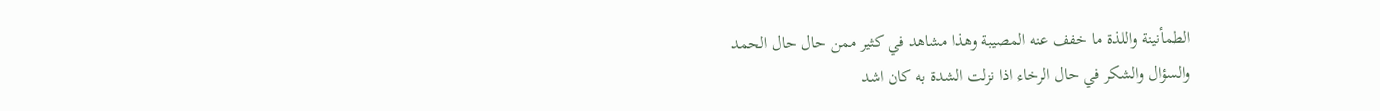الطمأنينة واللذة ما خفف عنه المصيبة وهذا مشاهد في كثير ممن حال حال الحمد
والسؤال والشكر في حال الرخاء اذا نزلت الشدة به كان اشد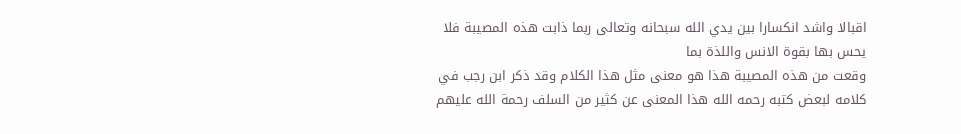اقبالا واشد انكسارا بين يدي الله سبحانه وتعالى ربما ذابت هذه المصيبة فلا يحس بها بقوة الانس واللذة بما
وقعت من هذه المصيبة هذا هو معنى مثل هذا الكلام وقد ذكر ابن رجب في كلامه لبعض كتبه رحمه الله هذا المعنى عن كثير من السلف رحمة الله عليهم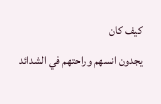كيف كان
يجدون انسهم وراحتهم في الشدائد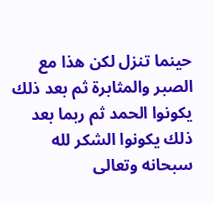حينما تنزل لكن هذا مع الصبر والمثابرة ثم بعد ذلك يكونوا الحمد ثم ربما بعد ذلك يكونوا الشكر لله سبحانه وتعالى